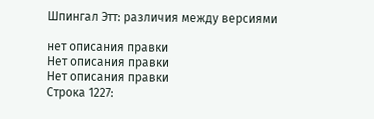Шпингал Этт: различия между версиями

нет описания правки
Нет описания правки
Нет описания правки
Строка 1227: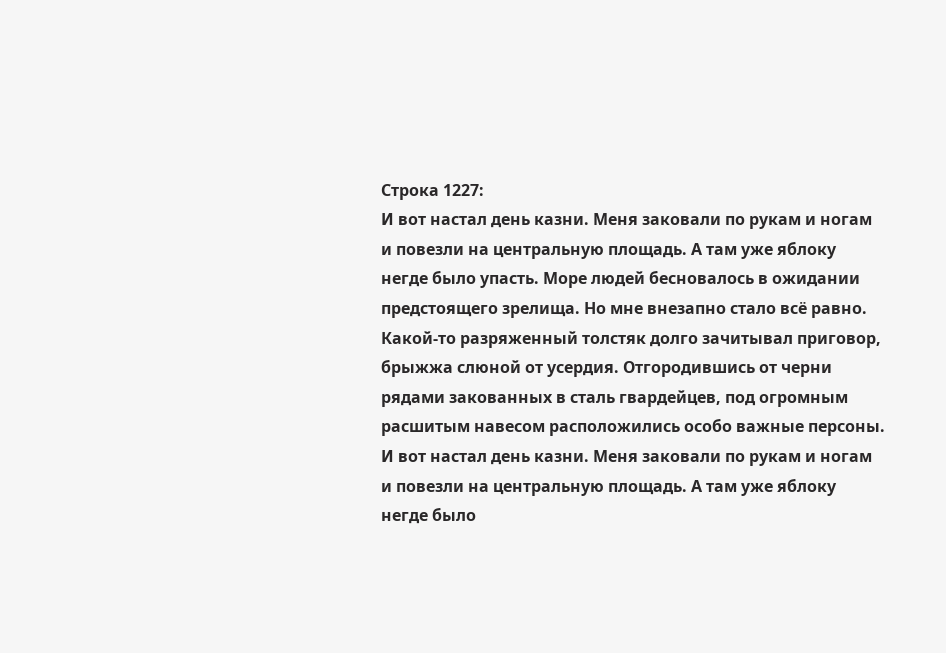Строка 1227:
И вот настал день казни. Меня заковали по рукам и ногам и повезли на центральную площадь. А там уже яблоку негде было упасть. Море людей бесновалось в ожидании предстоящего зрелища. Но мне внезапно стало всё равно. Какой-то разряженный толстяк долго зачитывал приговор, брыжжа слюной от усердия. Отгородившись от черни рядами закованных в сталь гвардейцев, под огромным расшитым навесом расположились особо важные персоны.
И вот настал день казни. Меня заковали по рукам и ногам и повезли на центральную площадь. А там уже яблоку негде было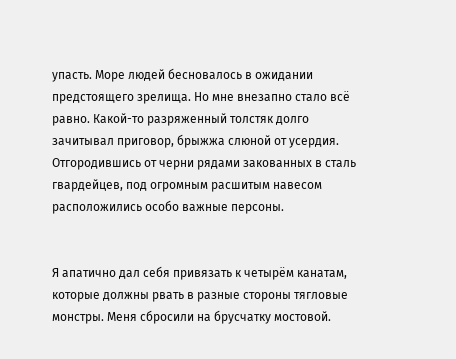упасть. Море людей бесновалось в ожидании предстоящего зрелища. Но мне внезапно стало всё равно. Какой-то разряженный толстяк долго зачитывал приговор, брыжжа слюной от усердия. Отгородившись от черни рядами закованных в сталь гвардейцев, под огромным расшитым навесом расположились особо важные персоны.


Я апатично дал себя привязать к четырём канатам, которые должны рвать в разные стороны тягловые монстры. Меня сбросили на брусчатку мостовой.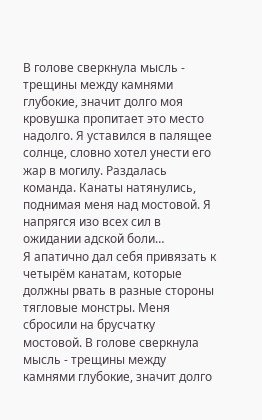В голове сверкнула мысль - трещины между камнями глубокие, значит долго моя кровушка пропитает это место надолго. Я уставился в палящее солнце, словно хотел унести его жар в могилу. Раздалась команда. Канаты натянулись, поднимая меня над мостовой. Я напрягся изо всех сил в ожидании адской боли…
Я апатично дал себя привязать к четырём канатам, которые должны рвать в разные стороны тягловые монстры. Меня сбросили на брусчатку мостовой. В голове сверкнула мысль - трещины между камнями глубокие, значит долго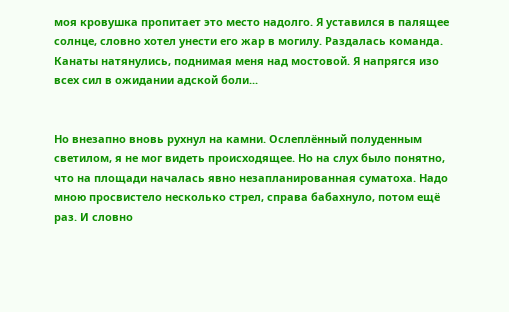моя кровушка пропитает это место надолго. Я уставился в палящее солнце, словно хотел унести его жар в могилу. Раздалась команда. Канаты натянулись, поднимая меня над мостовой. Я напрягся изо всех сил в ожидании адской боли...


Но внезапно вновь рухнул на камни. Ослеплённый полуденным светилом, я не мог видеть происходящее. Но на слух было понятно, что на площади началась явно незапланированная суматоха. Надо мною просвистело несколько стрел, справа бабахнуло, потом ещё раз. И словно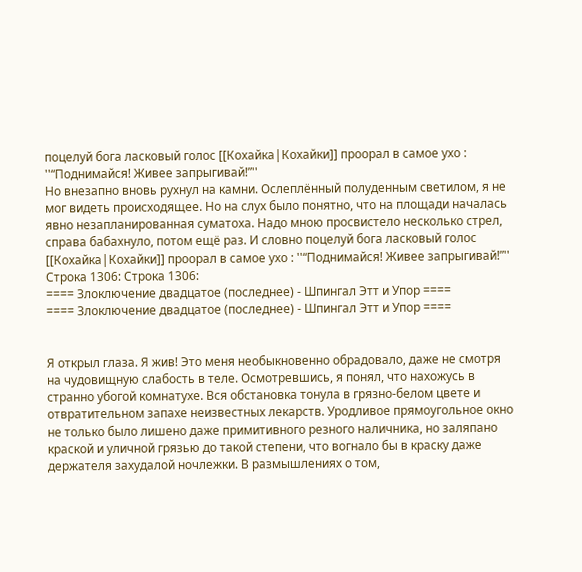поцелуй бога ласковый голос [[Кохайка|Кохайки]] проорал в самое ухо : ''“Поднимайся! Живее запрыгивай!”''
Но внезапно вновь рухнул на камни. Ослеплённый полуденным светилом, я не мог видеть происходящее. Но на слух было понятно, что на площади началась явно незапланированная суматоха. Надо мною просвистело несколько стрел, справа бабахнуло, потом ещё раз. И словно поцелуй бога ласковый голос [[Кохайка|Кохайки]] проорал в самое ухо : ''“Поднимайся! Живее запрыгивай!”''
Строка 1306: Строка 1306:
==== Злоключение двадцатое (последнее) - Шпингал Этт и Упор ====
==== Злоключение двадцатое (последнее) - Шпингал Этт и Упор ====


Я открыл глаза. Я жив! Это меня необыкновенно обрадовало, даже не смотря на чудовищную слабость в теле. Осмотревшись, я понял, что нахожусь в странно убогой комнатухе. Вся обстановка тонула в грязно-белом цвете и отвратительном запахе неизвестных лекарств. Уродливое прямоугольное окно не только было лишено даже примитивного резного наличника, но заляпано краской и уличной грязью до такой степени, что вогнало бы в краску даже держателя захудалой ночлежки. В размышлениях о том,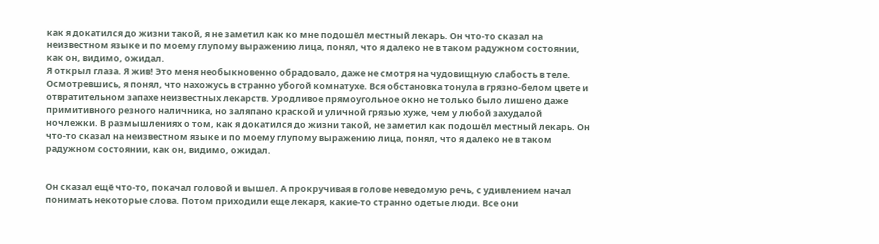как я докатился до жизни такой, я не заметил как ко мне подошёл местный лекарь. Он что-то сказал на неизвестном языке и по моему глупому выражению лица, понял, что я далеко не в таком радужном состоянии, как он, видимо, ожидал.
Я открыл глаза. Я жив! Это меня необыкновенно обрадовало, даже не смотря на чудовищную слабость в теле. Осмотревшись, я понял, что нахожусь в странно убогой комнатухе. Вся обстановка тонула в грязно-белом цвете и отвратительном запахе неизвестных лекарств. Уродливое прямоугольное окно не только было лишено даже примитивного резного наличника, но заляпано краской и уличной грязью хуже, чем у любой захудалой ночлежки. В размышлениях о том, как я докатился до жизни такой, не заметил как подошёл местный лекарь. Он что-то сказал на неизвестном языке и по моему глупому выражению лица, понял, что я далеко не в таком радужном состоянии, как он, видимо, ожидал.


Он сказал ещё что-то, покачал головой и вышел. А прокручивая в голове неведомую речь, с удивлением начал понимать некоторые слова. Потом приходили еще лекаря, какие-то странно одетые люди. Все они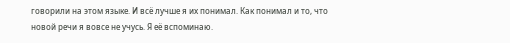говорили на этом языке. И всё лучше я их понимал. Как понимал и то, что новой речи я вовсе не учусь. Я её вспоминаю.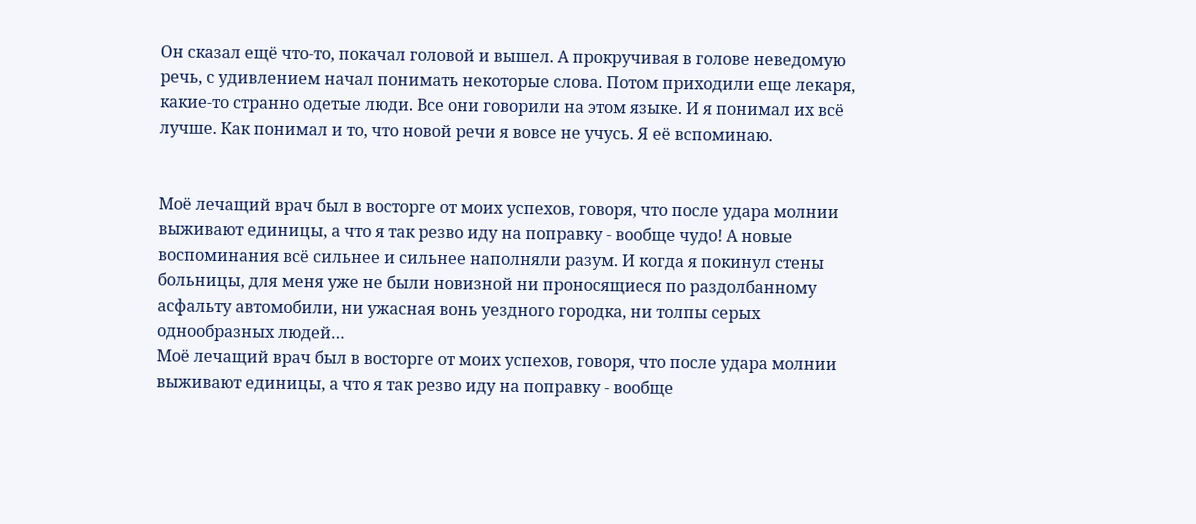Он сказал ещё что-то, покачал головой и вышел. А прокручивая в голове неведомую речь, с удивлением начал понимать некоторые слова. Потом приходили еще лекаря, какие-то странно одетые люди. Все они говорили на этом языке. И я понимал их всё лучше. Как понимал и то, что новой речи я вовсе не учусь. Я её вспоминаю.


Моё лечащий врач был в восторге от моих успехов, говоря, что после удара молнии выживают единицы, а что я так резво иду на поправку - вообще чудо! А новые воспоминания всё сильнее и сильнее наполняли разум. И когда я покинул стены больницы, для меня уже не были новизной ни проносящиеся по раздолбанному асфальту автомобили, ни ужасная вонь уездного городка, ни толпы серых однообразных людей…
Моё лечащий врач был в восторге от моих успехов, говоря, что после удара молнии выживают единицы, а что я так резво иду на поправку - вообще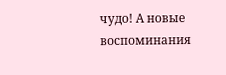чудо! А новые воспоминания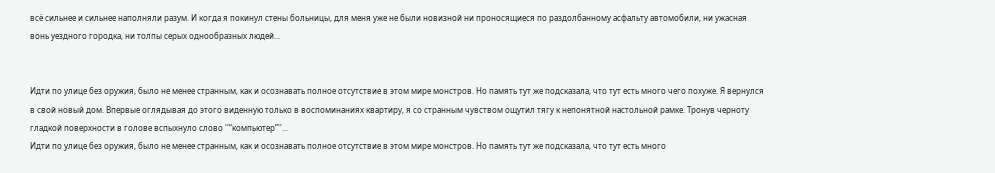всё сильнее и сильнее наполняли разум. И когда я покинул стены больницы, для меня уже не были новизной ни проносящиеся по раздолбанному асфальту автомобили, ни ужасная вонь уездного городка, ни толпы серых однообразных людей...


Идти по улице без оружия, было не менее странным, как и осознавать полное отсутствие в этом мире монстров. Но память тут же подсказала, что тут есть много чего похуже. Я вернулся в свой новый дом. Впервые оглядывая до этого виденную только в воспоминаниях квартиру, я со странным чувством ощутил тягу к непонятной настольной рамке. Тронув черноту гладкой поверхности в голове вспыхнуло слово ''“компьютер”''...
Идти по улице без оружия, было не менее странным, как и осознавать полное отсутствие в этом мире монстров. Но память тут же подсказала, что тут есть много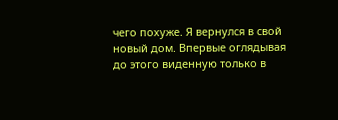чего похуже. Я вернулся в свой новый дом. Впервые оглядывая до этого виденную только в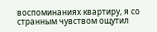воспоминаниях квартиру, я со странным чувством ощутил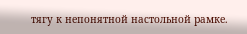тягу к непонятной настольной рамке.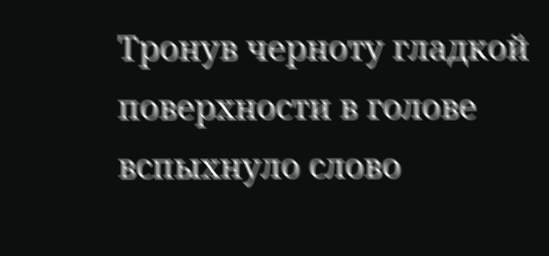Тронув черноту гладкой поверхности в голове вспыхнуло слово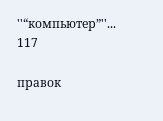''“компьютер”''...
117

правок